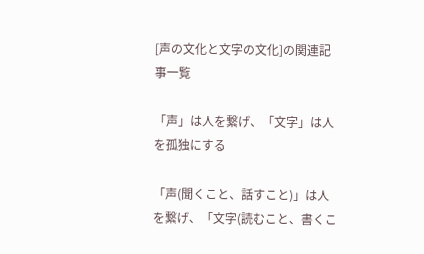[声の文化と文字の文化]の関連記事一覧

「声」は人を繋げ、「文字」は人を孤独にする

「声(聞くこと、話すこと)」は人を繋げ、「文字(読むこと、書くこ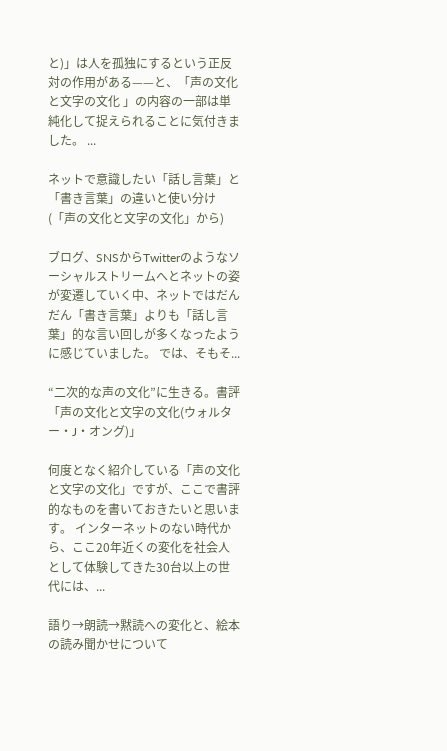と)」は人を孤独にするという正反対の作用がある——と、「声の文化と文字の文化 」の内容の一部は単純化して捉えられることに気付きました。 ...

ネットで意識したい「話し言葉」と「書き言葉」の違いと使い分け(「声の文化と文字の文化」から)

ブログ、SNSからTwitterのようなソーシャルストリームへとネットの姿が変遷していく中、ネットではだんだん「書き言葉」よりも「話し言葉」的な言い回しが多くなったように感じていました。 では、そもそ...

“二次的な声の文化”に生きる。書評「声の文化と文字の文化(ウォルター・J・オング)」

何度となく紹介している「声の文化と文字の文化」ですが、ここで書評的なものを書いておきたいと思います。 インターネットのない時代から、ここ20年近くの変化を社会人として体験してきた30台以上の世代には、...

語り→朗読→黙読への変化と、絵本の読み聞かせについて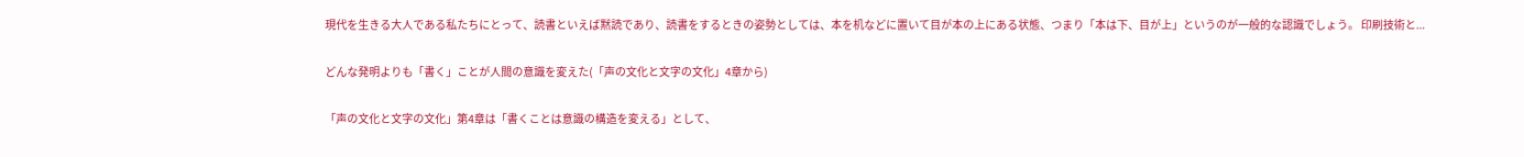現代を生きる大人である私たちにとって、読書といえば黙読であり、読書をするときの姿勢としては、本を机などに置いて目が本の上にある状態、つまり「本は下、目が上」というのが一般的な認識でしょう。 印刷技術と...

どんな発明よりも「書く」ことが人間の意識を変えた(「声の文化と文字の文化」4章から)

「声の文化と文字の文化」第4章は「書くことは意識の構造を変える」として、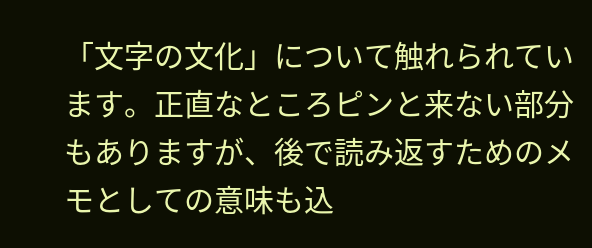「文字の文化」について触れられています。正直なところピンと来ない部分もありますが、後で読み返すためのメモとしての意味も込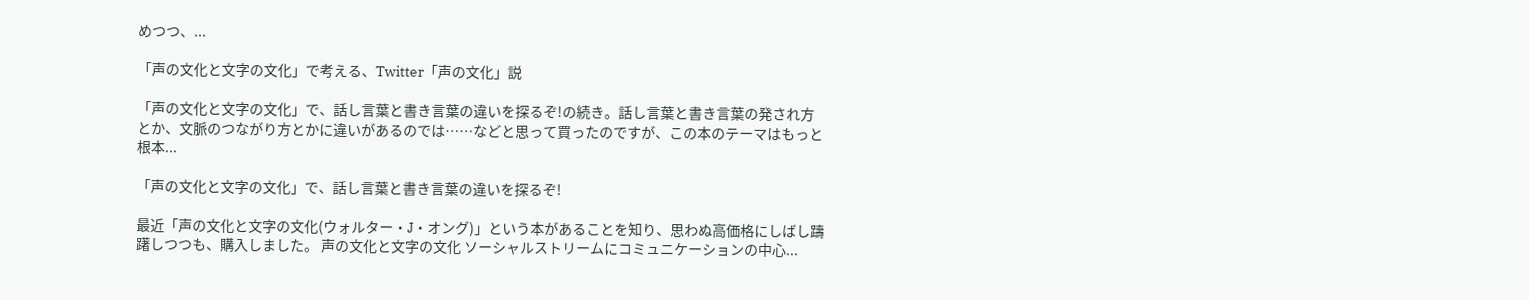めつつ、...

「声の文化と文字の文化」で考える、Twitter「声の文化」説

「声の文化と文字の文化」で、話し言葉と書き言葉の違いを探るぞ!の続き。話し言葉と書き言葉の発され方とか、文脈のつながり方とかに違いがあるのでは……などと思って買ったのですが、この本のテーマはもっと根本...

「声の文化と文字の文化」で、話し言葉と書き言葉の違いを探るぞ!

最近「声の文化と文字の文化(ウォルター・J・オング)」という本があることを知り、思わぬ高価格にしばし躊躇しつつも、購入しました。 声の文化と文字の文化 ソーシャルストリームにコミュニケーションの中心...